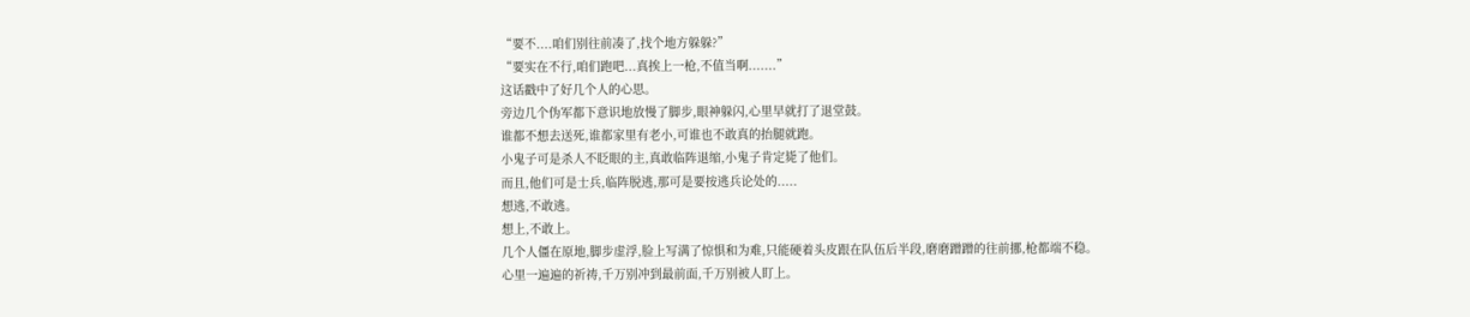“要不....咱们别往前凑了,找个地方躲躲?”
“要实在不行,咱们跑吧...真挨上一枪,不值当啊.......”
这话戳中了好几个人的心思。
旁边几个伪军都下意识地放慢了脚步,眼神躲闪,心里早就打了退堂鼓。
谁都不想去送死,谁都家里有老小,可谁也不敢真的抬腿就跑。
小鬼子可是杀人不眨眼的主,真敢临阵退缩,小鬼子肯定毙了他们。
而且,他们可是士兵,临阵脱逃,那可是要按逃兵论处的.....
想逃,不敢逃。
想上,不敢上。
几个人僵在原地,脚步虚浮,脸上写满了惊惧和为难,只能硬着头皮跟在队伍后半段,磨磨蹭蹭的往前挪,枪都端不稳。
心里一遍遍的祈祷,千万别冲到最前面,千万别被人盯上。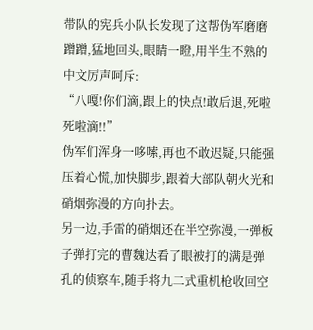带队的宪兵小队长发现了这帮伪军磨磨蹭蹭,猛地回头,眼睛一瞪,用半生不熟的中文厉声呵斥:
“八嘎!你们滴,跟上的快点!敢后退,死啦死啦滴!!”
伪军们浑身一哆嗦,再也不敢迟疑,只能强压着心慌,加快脚步,跟着大部队朝火光和硝烟弥漫的方向扑去。
另一边,手雷的硝烟还在半空弥漫,一弹板子弹打完的曹魏达看了眼被打的满是弹孔的侦察车,随手将九二式重机枪收回空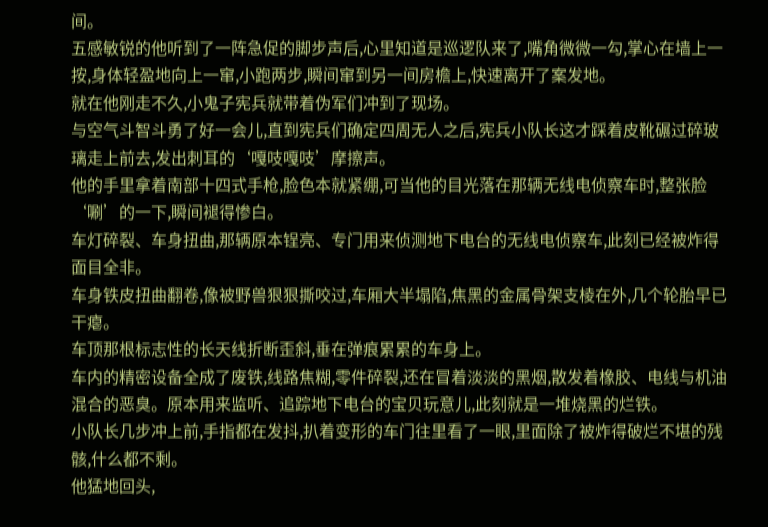间。
五感敏锐的他听到了一阵急促的脚步声后,心里知道是巡逻队来了,嘴角微微一勾,掌心在墙上一按,身体轻盈地向上一窜,小跑两步,瞬间窜到另一间房檐上,快速离开了案发地。
就在他刚走不久,小鬼子宪兵就带着伪军们冲到了现场。
与空气斗智斗勇了好一会儿,直到宪兵们确定四周无人之后,宪兵小队长这才踩着皮靴碾过碎玻璃走上前去,发出刺耳的‘嘎吱嘎吱’摩擦声。
他的手里拿着南部十四式手枪,脸色本就紧绷,可当他的目光落在那辆无线电侦察车时,整张脸‘唰’的一下,瞬间褪得惨白。
车灯碎裂、车身扭曲,那辆原本锃亮、专门用来侦测地下电台的无线电侦察车,此刻已经被炸得面目全非。
车身铁皮扭曲翻卷,像被野兽狠狠撕咬过,车厢大半塌陷,焦黑的金属骨架支棱在外,几个轮胎早已干瘪。
车顶那根标志性的长天线折断歪斜,垂在弹痕累累的车身上。
车内的精密设备全成了废铁,线路焦糊,零件碎裂,还在冒着淡淡的黑烟,散发着橡胶、电线与机油混合的恶臭。原本用来监听、追踪地下电台的宝贝玩意儿,此刻就是一堆烧黑的烂铁。
小队长几步冲上前,手指都在发抖,扒着变形的车门往里看了一眼,里面除了被炸得破烂不堪的残骸,什么都不剩。
他猛地回头,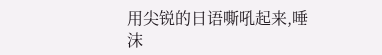用尖锐的日语嘶吼起来,唾沫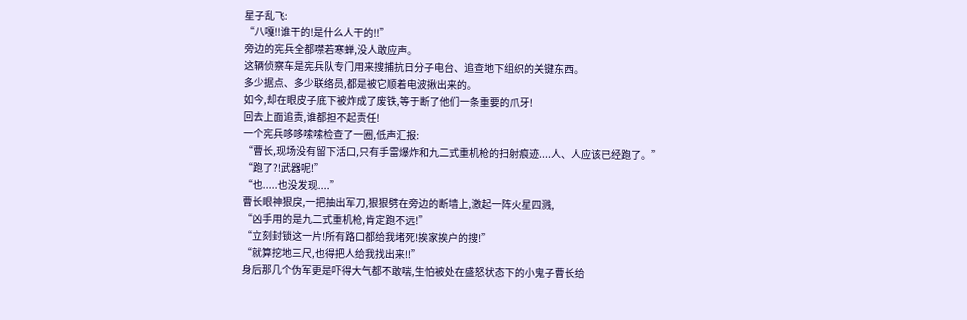星子乱飞:
“八嘎!!谁干的!是什么人干的!!”
旁边的宪兵全都噤若寒蝉,没人敢应声。
这辆侦察车是宪兵队专门用来搜捕抗日分子电台、追查地下组织的关键东西。
多少据点、多少联络员,都是被它顺着电波揪出来的。
如今,却在眼皮子底下被炸成了废铁,等于断了他们一条重要的爪牙!
回去上面追责,谁都担不起责任!
一个宪兵哆哆嗦嗦检查了一圈,低声汇报:
“曹长,现场没有留下活口,只有手雷爆炸和九二式重机枪的扫射痕迹....人、人应该已经跑了。”
“跑了?!武器呢!”
“也.....也没发现....”
曹长眼神狠戾,一把抽出军刀,狠狠劈在旁边的断墙上,激起一阵火星四溅,
“凶手用的是九二式重机枪,肯定跑不远!”
“立刻封锁这一片!所有路口都给我堵死!挨家挨户的搜!”
“就算挖地三尺,也得把人给我找出来!!”
身后那几个伪军更是吓得大气都不敢喘,生怕被处在盛怒状态下的小鬼子曹长给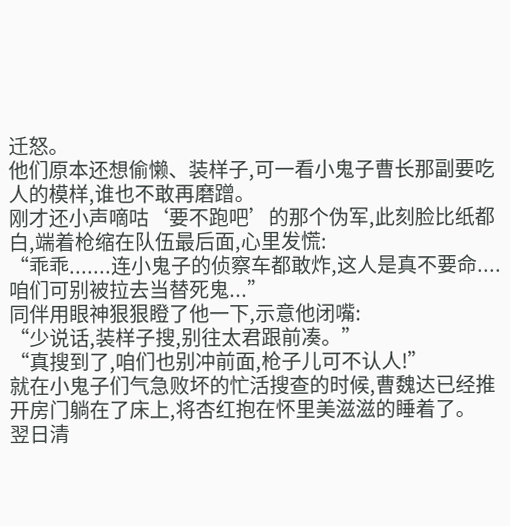迁怒。
他们原本还想偷懒、装样子,可一看小鬼子曹长那副要吃人的模样,谁也不敢再磨蹭。
刚才还小声嘀咕‘要不跑吧’的那个伪军,此刻脸比纸都白,端着枪缩在队伍最后面,心里发慌:
“乖乖.......连小鬼子的侦察车都敢炸,这人是真不要命....咱们可别被拉去当替死鬼...”
同伴用眼神狠狠瞪了他一下,示意他闭嘴:
“少说话,装样子搜,别往太君跟前凑。”
“真搜到了,咱们也别冲前面,枪子儿可不认人!”
就在小鬼子们气急败坏的忙活搜查的时候,曹魏达已经推开房门躺在了床上,将杏红抱在怀里美滋滋的睡着了。
翌日清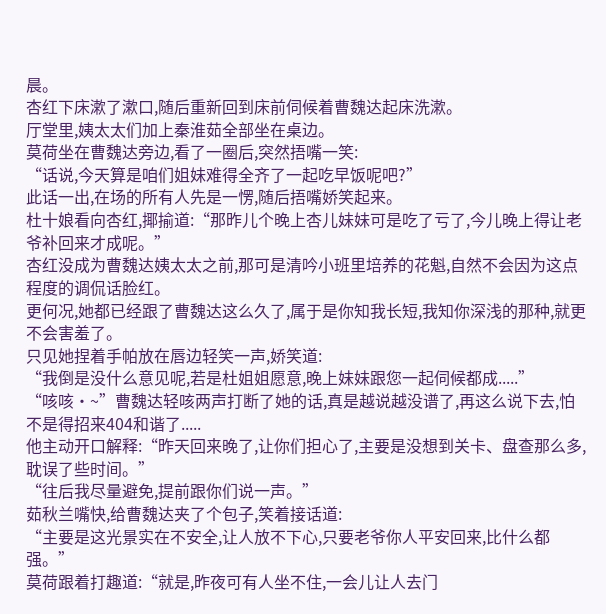晨。
杏红下床漱了漱口,随后重新回到床前伺候着曹魏达起床洗漱。
厅堂里,姨太太们加上秦淮茹全部坐在桌边。
莫荷坐在曹魏达旁边,看了一圈后,突然捂嘴一笑:
“话说,今天算是咱们姐妹难得全齐了一起吃早饭呢吧?”
此话一出,在场的所有人先是一愣,随后捂嘴娇笑起来。
杜十娘看向杏红,揶揄道:“那昨儿个晚上杏儿妹妹可是吃了亏了,今儿晚上得让老爷补回来才成呢。”
杏红没成为曹魏达姨太太之前,那可是清吟小班里培养的花魁,自然不会因为这点程度的调侃话脸红。
更何况,她都已经跟了曹魏达这么久了,属于是你知我长短,我知你深浅的那种,就更不会害羞了。
只见她捏着手帕放在唇边轻笑一声,娇笑道:
“我倒是没什么意见呢,若是杜姐姐愿意,晚上妹妹跟您一起伺候都成.....”
“咳咳·~”曹魏达轻咳两声打断了她的话,真是越说越没谱了,再这么说下去,怕不是得招来404和谐了.....
他主动开口解释:“昨天回来晚了,让你们担心了,主要是没想到关卡、盘查那么多,耽误了些时间。”
“往后我尽量避免,提前跟你们说一声。”
茹秋兰嘴快,给曹魏达夹了个包子,笑着接话道:
“主要是这光景实在不安全,让人放不下心,只要老爷你人平安回来,比什么都强。”
莫荷跟着打趣道:“就是,昨夜可有人坐不住,一会儿让人去门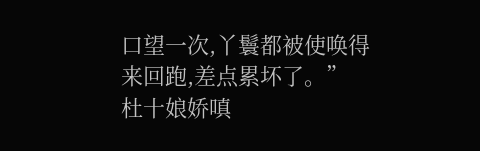口望一次,丫鬟都被使唤得来回跑,差点累坏了。”
杜十娘娇嗔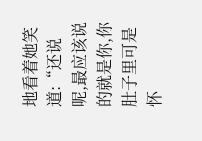地看着她笑道:“还说呢,最应该说的就是你,你肚子里可是怀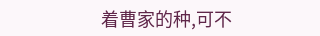着曹家的种,可不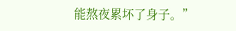能熬夜累坏了身子。”